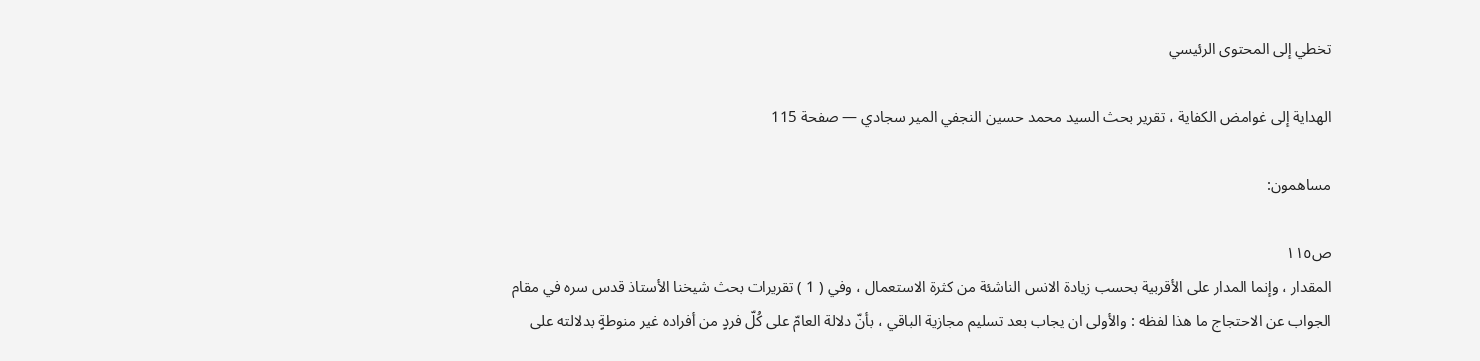تخطي إلى المحتوى الرئيسي

الهداية إلى غوامض الكفاية ، تقرير بحث السيد محمد حسين النجفي المير سجادي — صفحة 115

مساهمون:

ص١١٥
المقدار ، وإنما المدار على الأقربية بحسب زيادة الانس الناشئة من كثرة الاستعمال ، وفي ( 1 ) تقريرات بحث شيخنا الأستاذ قدس سره في مقام الجواب عن الاحتجاج ما هذا لفظه : والأولى ان يجاب بعد تسليم مجازية الباقي ، بأنّ دلالة العامّ على كُلّ فردٍ من أفراده غير منوطةٍ بدلالته على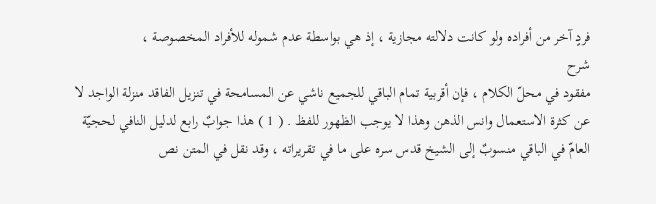فردٍ آخر من أفراده ولو كانت دلالته مجازية ، إذ هي بواسطة عدم شموله للأفراد المخصوصة ،
شرح
مفقود في محلّ الكلام ، فإن أقربية تمام الباقي للجميع ناشي عن المسامحة في تنزيل الفاقد منزلة الواجد لا عن كثرة الاستعمال وانس الذهن وهذا لا يوجب الظهور للفظ . ( 1 ) هذا جوابٌ رابع لدليل النافي لحجيّة العامّ في الباقي منسوبٌ إلى الشيخ قدس سره على ما في تقريراته ، وقد نقل في المتن نص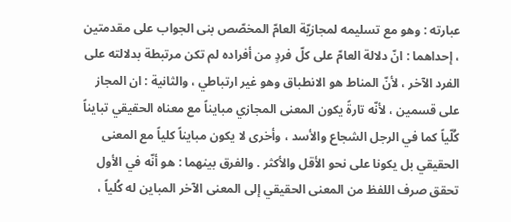عبارته : وهو مع تسليمه لمجازيّة العامّ المخصّص بنى الجواب على مقدمتين ، إحداهما : انّ دلالة العامّ على كلّ فردٍ من أفراده لم تكن مرتبطة بدلالته على الفرد الآخر ، لأنّ المناط هو الانطباق وهو غير ارتباطي ، والثانية : ان المجاز على قسمين ، لأنّه تارةً يكون المعنى المجازي مبايناً مع معناه الحقيقي تبايناً كُلّياً كما في الرجل الشجاع والأسد ، وأخرى لا يكون مبايناً كلياً مع المعنى الحقيقي بل يكونا على نحو الأقل والأكثر . والفرق بينهما : هو أنّه في الأول تحقق صرف اللفظ من المعنى الحقيقي إلى المعنى الآخر المباين له كُلياً ،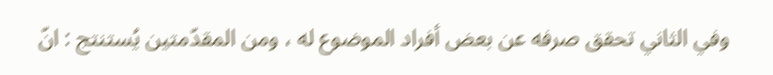وفي الثاني تحقق صرفه عن بعض أفراد الموضوع له ، ومن المقدّمتين يُستنتج : انّ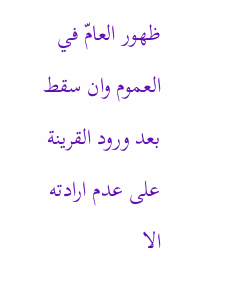ظهور العامّ في العموم وان سقط بعد ورود القرينة على عدم ارادته الا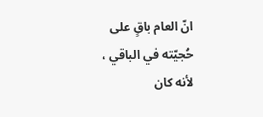انّ العام باقٍ على حُجيّته في الباقي ، لأنه كان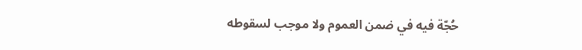حُجّة فيه في ضمن العموم ولا موجب لسقوطه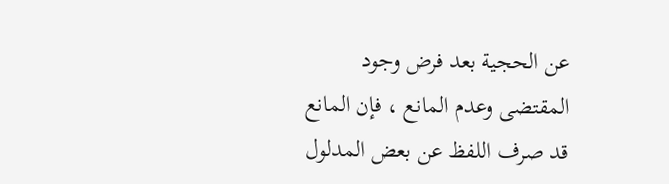عن الحجية بعد فرض وجود المقتضى وعدم المانع ، فإن المانع قد صرف اللفظ عن بعض المدلول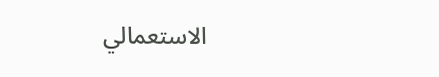الاستعمالي